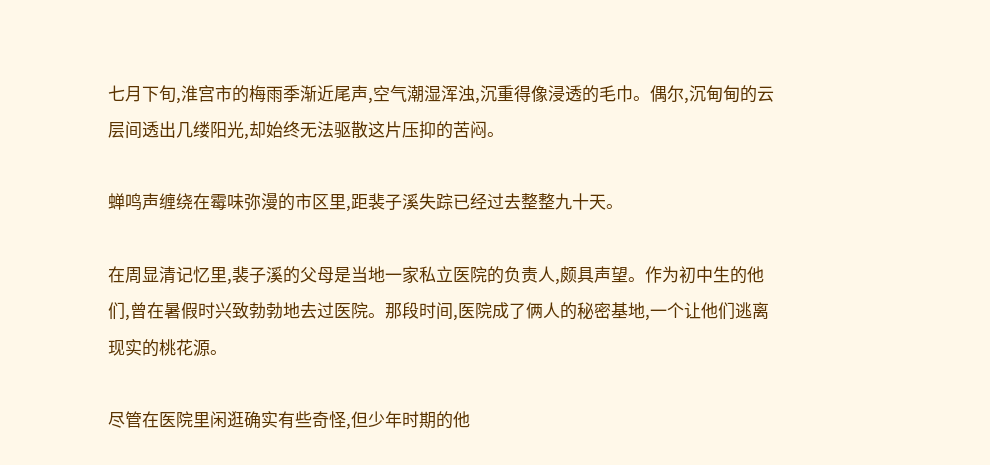七月下旬,淮宫市的梅雨季渐近尾声,空气潮湿浑浊,沉重得像浸透的毛巾。偶尔,沉甸甸的云层间透出几缕阳光,却始终无法驱散这片压抑的苦闷。

蝉鸣声缠绕在霉味弥漫的市区里,距裴子溪失踪已经过去整整九十天。

在周显清记忆里,裴子溪的父母是当地一家私立医院的负责人,颇具声望。作为初中生的他们,曾在暑假时兴致勃勃地去过医院。那段时间,医院成了俩人的秘密基地,一个让他们逃离现实的桃花源。

尽管在医院里闲逛确实有些奇怪,但少年时期的他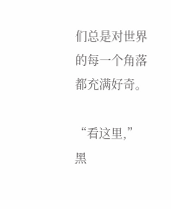们总是对世界的每一个角落都充满好奇。

“看这里,”黑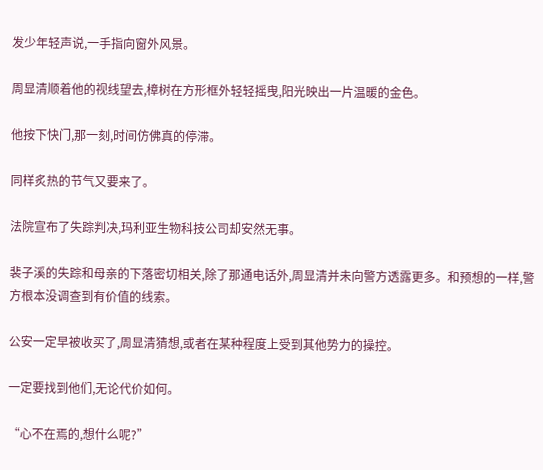发少年轻声说,一手指向窗外风景。

周显清顺着他的视线望去,樟树在方形框外轻轻摇曳,阳光映出一片温暖的金色。

他按下快门,那一刻,时间仿佛真的停滞。

同样炙热的节气又要来了。

法院宣布了失踪判决,玛利亚生物科技公司却安然无事。

裴子溪的失踪和母亲的下落密切相关,除了那通电话外,周显清并未向警方透露更多。和预想的一样,警方根本没调查到有价值的线索。

公安一定早被收买了,周显清猜想,或者在某种程度上受到其他势力的操控。

一定要找到他们,无论代价如何。

“心不在焉的,想什么呢?”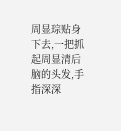周显琮贴身下去,一把抓起周显清后脑的头发,手指深深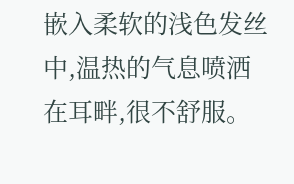嵌入柔软的浅色发丝中,温热的气息喷洒在耳畔,很不舒服。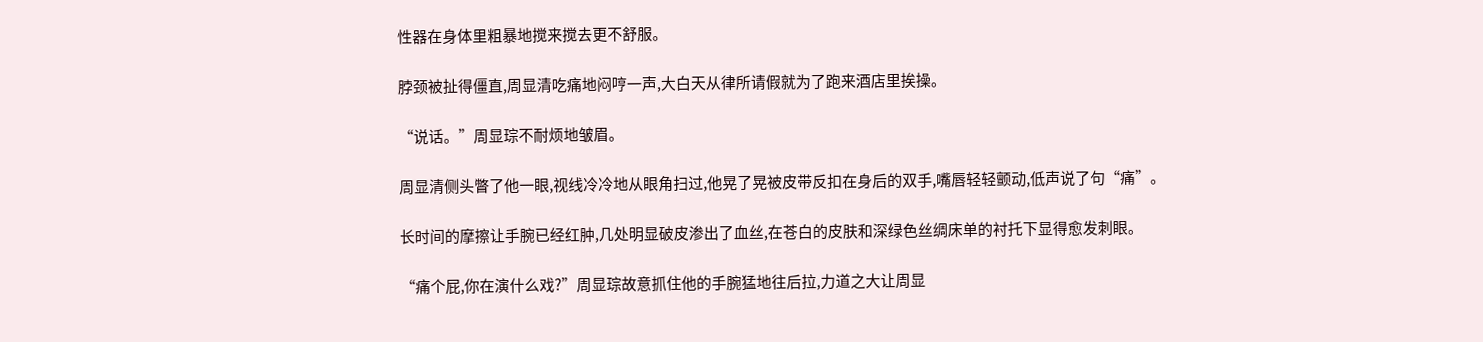性器在身体里粗暴地搅来搅去更不舒服。

脖颈被扯得僵直,周显清吃痛地闷哼一声,大白天从律所请假就为了跑来酒店里挨操。

“说话。”周显琮不耐烦地皱眉。

周显清侧头瞥了他一眼,视线冷冷地从眼角扫过,他晃了晃被皮带反扣在身后的双手,嘴唇轻轻颤动,低声说了句“痛”。

长时间的摩擦让手腕已经红肿,几处明显破皮渗出了血丝,在苍白的皮肤和深绿色丝绸床单的衬托下显得愈发刺眼。

“痛个屁,你在演什么戏?”周显琮故意抓住他的手腕猛地往后拉,力道之大让周显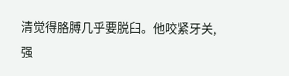清觉得胳膊几乎要脱臼。他咬紧牙关,强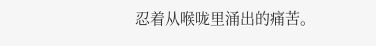忍着从喉咙里涌出的痛苦。